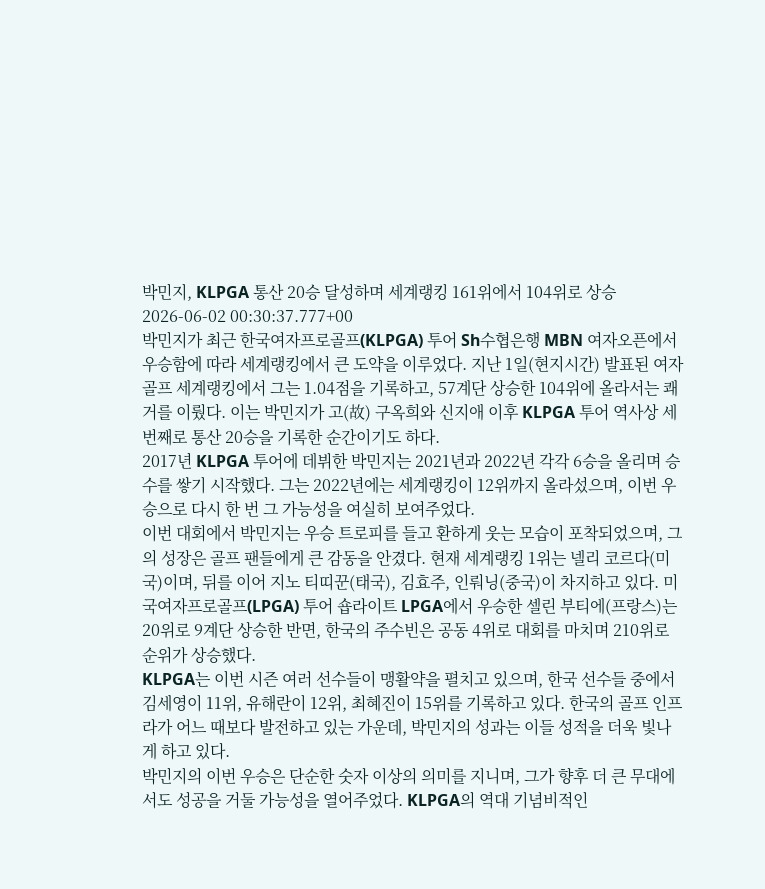박민지, KLPGA 통산 20승 달성하며 세계랭킹 161위에서 104위로 상승
2026-06-02 00:30:37.777+00
박민지가 최근 한국여자프로골프(KLPGA) 투어 Sh수협은행 MBN 여자오픈에서 우승함에 따라 세계랭킹에서 큰 도약을 이루었다. 지난 1일(현지시간) 발표된 여자골프 세계랭킹에서 그는 1.04점을 기록하고, 57계단 상승한 104위에 올라서는 쾌거를 이뤘다. 이는 박민지가 고(故) 구옥희와 신지애 이후 KLPGA 투어 역사상 세 번째로 통산 20승을 기록한 순간이기도 하다.
2017년 KLPGA 투어에 데뷔한 박민지는 2021년과 2022년 각각 6승을 올리며 승수를 쌓기 시작했다. 그는 2022년에는 세계랭킹이 12위까지 올라섰으며, 이번 우승으로 다시 한 번 그 가능성을 여실히 보여주었다.
이번 대회에서 박민지는 우승 트로피를 들고 환하게 웃는 모습이 포착되었으며, 그의 성장은 골프 팬들에게 큰 감동을 안겼다. 현재 세계랭킹 1위는 넬리 코르다(미국)이며, 뒤를 이어 지노 티띠꾼(태국), 김효주, 인뤄닝(중국)이 차지하고 있다. 미국여자프로골프(LPGA) 투어 숍라이트 LPGA에서 우승한 셀린 부티에(프랑스)는 20위로 9계단 상승한 반면, 한국의 주수빈은 공동 4위로 대회를 마치며 210위로 순위가 상승했다.
KLPGA는 이번 시즌 여러 선수들이 맹활약을 펼치고 있으며, 한국 선수들 중에서 김세영이 11위, 유해란이 12위, 최혜진이 15위를 기록하고 있다. 한국의 골프 인프라가 어느 때보다 발전하고 있는 가운데, 박민지의 성과는 이들 성적을 더욱 빛나게 하고 있다.
박민지의 이번 우승은 단순한 숫자 이상의 의미를 지니며, 그가 향후 더 큰 무대에서도 성공을 거둘 가능성을 열어주었다. KLPGA의 역대 기념비적인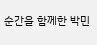순간을 함께한 박민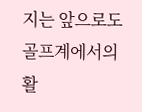지는 앞으로도 골프계에서의 활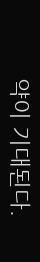약이 기대된다.